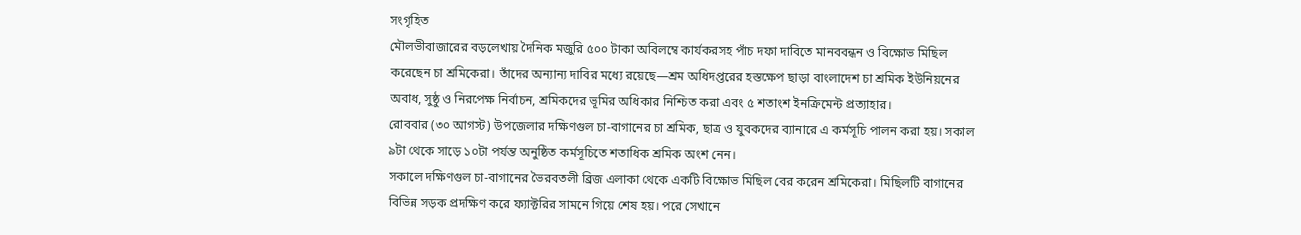সংগৃহিত
মৌলভীবাজারের বড়লেখায় দৈনিক মজুরি ৫০০ টাকা অবিলম্বে কার্যকরসহ পাঁচ দফা দাবিতে মানববন্ধন ও বিক্ষোভ মিছিল করেছেন চা শ্রমিকেরা। তাঁদের অন্যান্য দাবির মধ্যে রয়েছে—শ্রম অধিদপ্তরের হস্তক্ষেপ ছাড়া বাংলাদেশ চা শ্রমিক ইউনিয়নের অবাধ, সুষ্ঠু ও নিরপেক্ষ নির্বাচন, শ্রমিকদের ভূমির অধিকার নিশ্চিত করা এবং ৫ শতাংশ ইনক্রিমেন্ট প্রত্যাহার।
রোববার (৩০ আগস্ট) উপজেলার দক্ষিণগুল চা-বাগানের চা শ্রমিক, ছাত্র ও যুবকদের ব্যানারে এ কর্মসূচি পালন করা হয়। সকাল ৯টা থেকে সাড়ে ১০টা পর্যন্ত অনুষ্ঠিত কর্মসূচিতে শতাধিক শ্রমিক অংশ নেন।
সকালে দক্ষিণগুল চা-বাগানের ভৈরবতলী ব্রিজ এলাকা থেকে একটি বিক্ষোভ মিছিল বের করেন শ্রমিকেরা। মিছিলটি বাগানের বিভিন্ন সড়ক প্রদক্ষিণ করে ফ্যাক্টরির সামনে গিয়ে শেষ হয়। পরে সেখানে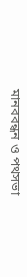মানববন্ধন ও পথসভা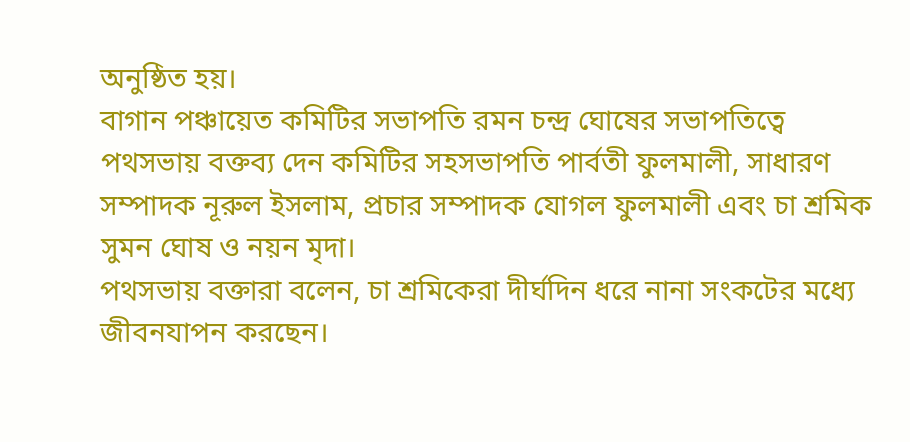অনুষ্ঠিত হয়।
বাগান পঞ্চায়েত কমিটির সভাপতি রমন চন্দ্র ঘোষের সভাপতিত্বে পথসভায় বক্তব্য দেন কমিটির সহসভাপতি পার্বতী ফুলমালী, সাধারণ সম্পাদক নূরুল ইসলাম, প্রচার সম্পাদক যোগল ফুলমালী এবং চা শ্রমিক সুমন ঘোষ ও নয়ন মৃদা।
পথসভায় বক্তারা বলেন, চা শ্রমিকেরা দীর্ঘদিন ধরে নানা সংকটের মধ্যে জীবনযাপন করছেন।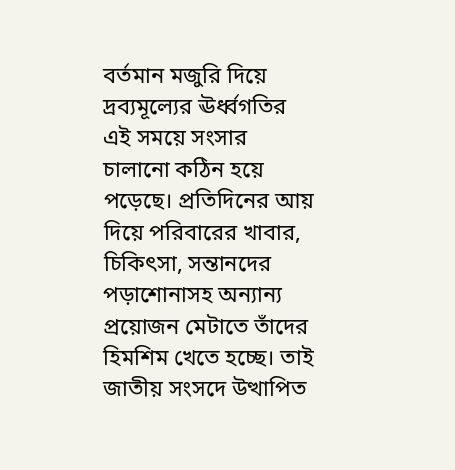বর্তমান মজুরি দিয়ে দ্রব্যমূল্যের ঊর্ধ্বগতির এই সময়ে সংসার চালানো কঠিন হয়ে পড়েছে। প্রতিদিনের আয় দিয়ে পরিবারের খাবার, চিকিৎসা, সন্তানদের পড়াশোনাসহ অন্যান্য প্রয়োজন মেটাতে তাঁদের হিমশিম খেতে হচ্ছে। তাই জাতীয় সংসদে উত্থাপিত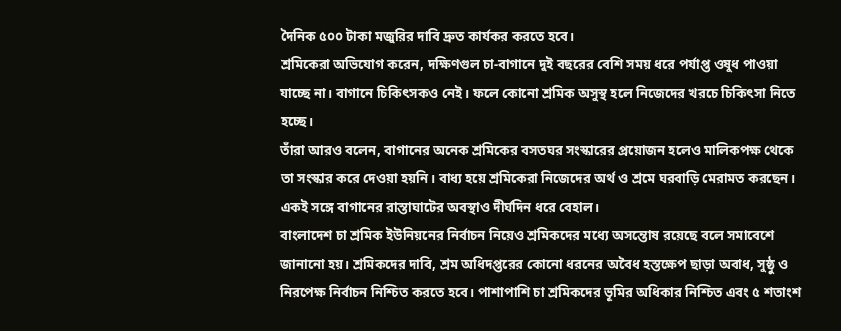দৈনিক ৫০০ টাকা মজুরির দাবি দ্রুত কার্যকর করতে হবে।
শ্রমিকেরা অভিযোগ করেন, দক্ষিণগুল চা-বাগানে দুই বছরের বেশি সময় ধরে পর্যাপ্ত ওষুধ পাওয়া যাচ্ছে না। বাগানে চিকিৎসকও নেই। ফলে কোনো শ্রমিক অসুস্থ হলে নিজেদের খরচে চিকিৎসা নিতে হচ্ছে।
তাঁরা আরও বলেন, বাগানের অনেক শ্রমিকের বসতঘর সংস্কারের প্রয়োজন হলেও মালিকপক্ষ থেকে তা সংস্কার করে দেওয়া হয়নি। বাধ্য হয়ে শ্রমিকেরা নিজেদের অর্থ ও শ্রমে ঘরবাড়ি মেরামত করছেন। একই সঙ্গে বাগানের রাস্তাঘাটের অবস্থাও দীর্ঘদিন ধরে বেহাল।
বাংলাদেশ চা শ্রমিক ইউনিয়নের নির্বাচন নিয়েও শ্রমিকদের মধ্যে অসন্তোষ রয়েছে বলে সমাবেশে জানানো হয়। শ্রমিকদের দাবি, শ্রম অধিদপ্তরের কোনো ধরনের অবৈধ হস্তক্ষেপ ছাড়া অবাধ, সুষ্ঠু ও নিরপেক্ষ নির্বাচন নিশ্চিত করতে হবে। পাশাপাশি চা শ্রমিকদের ভূমির অধিকার নিশ্চিত এবং ৫ শতাংশ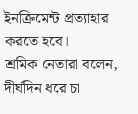ইনক্রিমেন্ট প্রত্যাহার করতে হবে।
শ্রমিক নেতারা বলেন, দীর্ঘদিন ধরে চা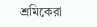শ্রমিকেরা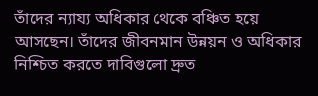তাঁদের ন্যায্য অধিকার থেকে বঞ্চিত হয়ে আসছেন। তাঁদের জীবনমান উন্নয়ন ও অধিকার নিশ্চিত করতে দাবিগুলো দ্রুত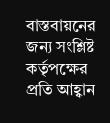বাস্তবায়নের জন্য সংশ্লিষ্ট কর্তৃপক্ষের প্রতি আহ্বান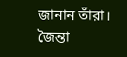জানান তাঁরা।
জৈন্তা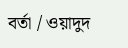বর্তা / ওয়াদুদ